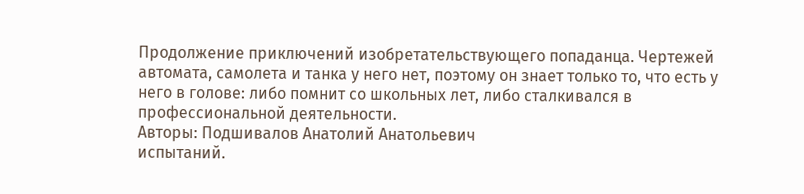Продолжение приключений изобретательствующего попаданца. Чертежей автомата, самолета и танка у него нет, поэтому он знает только то, что есть у него в голове: либо помнит со школьных лет, либо сталкивался в профессиональной деятельности.
Авторы: Подшивалов Анатолий Анатольевич
испытаний.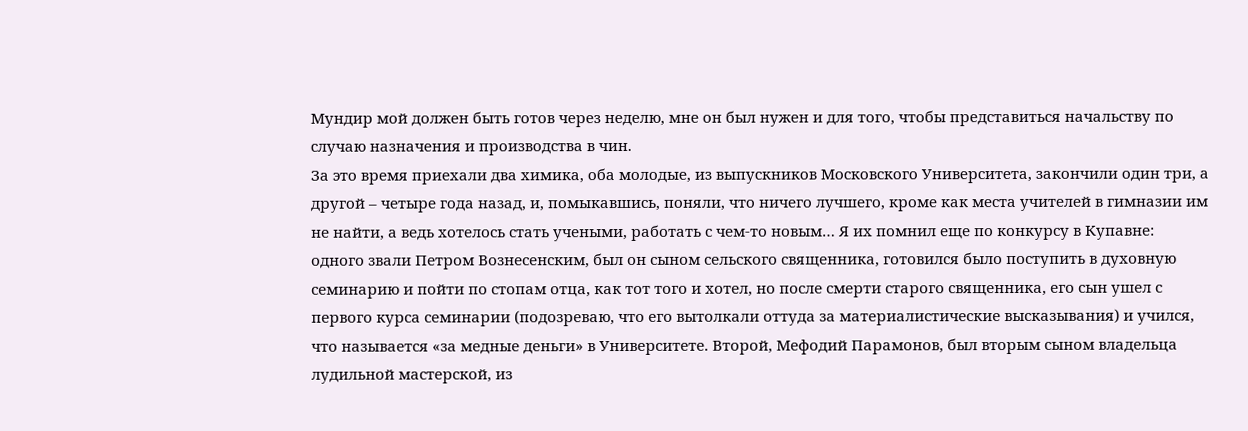Мундир мой должен быть готов через неделю, мне он был нужен и для того, чтобы представиться начальству по случаю назначения и производства в чин.
За это время приехали два химика, оба молодые, из выпускников Московского Университета, закончили один три, а другой – четыре года назад, и, помыкавшись, поняли, что ничего лучшего, кроме как места учителей в гимназии им не найти, а ведь хотелось стать учеными, работать с чем-то новым… Я их помнил еще по конкурсу в Купавне: одного звали Петром Вознесенским, был он сыном сельского священника, готовился было поступить в духовную семинарию и пойти по стопам отца, как тот того и хотел, но после смерти старого священника, его сын ушел с первого курса семинарии (подозреваю, что его вытолкали оттуда за материалистические высказывания) и учился, что называется «за медные деньги» в Университете. Второй, Мефодий Парамонов, был вторым сыном владельца лудильной мастерской, из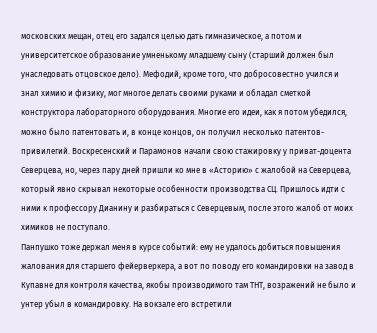московских мещан, отец его задался целью дать гимназическое, а потом и университетское образование умненькому младшему сыну (старший должен был унаследовать отцовское дело). Мефодий, кроме того, что добросовестно учился и знал химию и физику, мог многое делать своими руками и обладал сметкой конструктора лабораторного оборудования. Многие его идеи, как я потом убедился, можно было патентовать и, в конце концов, он получил несколько патентов-привилегий. Воскресенский и Парамонов начали свою стажировку у приват-доцента Северцева, но, через пару дней пришли ко мне в «Асторию» с жалобой на Северцева, который явно скрывал некоторые особенности производства СЦ. Пришлось идти с ними к профессору Дианину и разбираться с Северцевым, после этого жалоб от моих химиков не поступало.
Панпушко тоже держал меня в курсе событий: ему не удалось добиться повышения жалования для старшего фейерверкера, а вот по поводу его командировки на завод в Купавне для контроля качества, якобы производимого там ТНТ, возражений не было и унтер убыл в командировку. На вокзале его встретили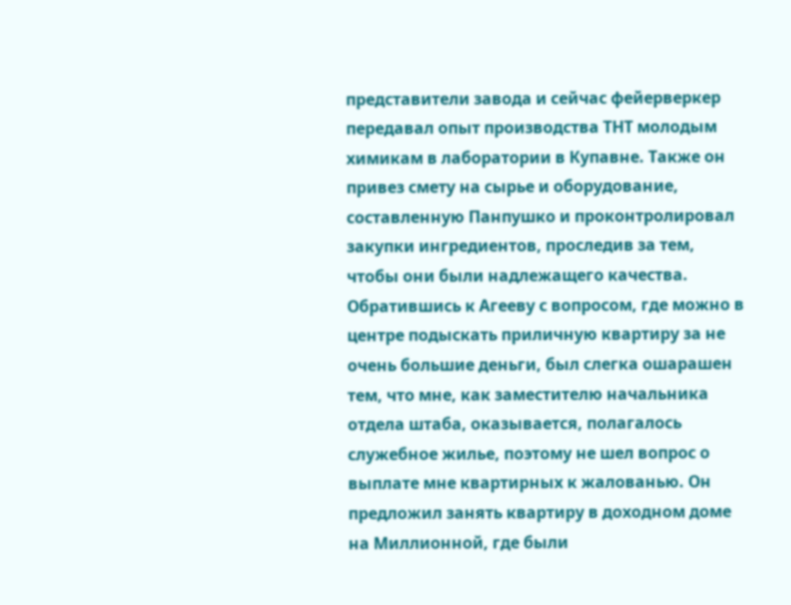представители завода и сейчас фейерверкер передавал опыт производства ТНТ молодым химикам в лаборатории в Купавне. Также он привез смету на сырье и оборудование, составленную Панпушко и проконтролировал закупки ингредиентов, проследив за тем, чтобы они были надлежащего качества.
Обратившись к Агееву с вопросом, где можно в центре подыскать приличную квартиру за не очень большие деньги, был слегка ошарашен тем, что мне, как заместителю начальника отдела штаба, оказывается, полагалось служебное жилье, поэтому не шел вопрос о выплате мне квартирных к жалованью. Он предложил занять квартиру в доходном доме на Миллионной, где были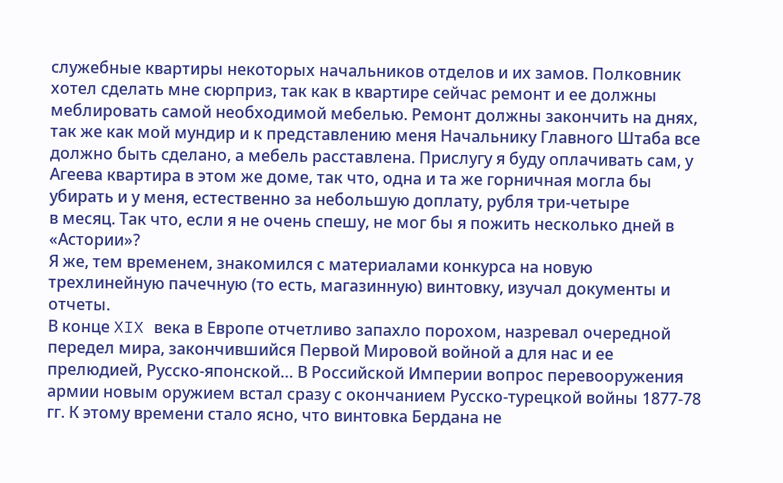служебные квартиры некоторых начальников отделов и их замов. Полковник хотел сделать мне сюрприз, так как в квартире сейчас ремонт и ее должны меблировать самой необходимой мебелью. Ремонт должны закончить на днях, так же как мой мундир и к представлению меня Начальнику Главного Штаба все должно быть сделано, а мебель расставлена. Прислугу я буду оплачивать сам, у Агеева квартира в этом же доме, так что, одна и та же горничная могла бы убирать и у меня, естественно за небольшую доплату, рубля три-четыре
в месяц. Так что, если я не очень спешу, не мог бы я пожить несколько дней в «Астории»?
Я же, тем временем, знакомился с материалами конкурса на новую трехлинейную пачечную (то есть, магазинную) винтовку, изучал документы и отчеты.
В конце XIX века в Европе отчетливо запахло порохом, назревал очередной передел мира, закончившийся Первой Мировой войной а для нас и ее прелюдией, Русско-японской… В Российской Империи вопрос перевооружения армии новым оружием встал сразу с окончанием Русско-турецкой войны 1877-78 гг. К этому времени стало ясно, что винтовка Бердана не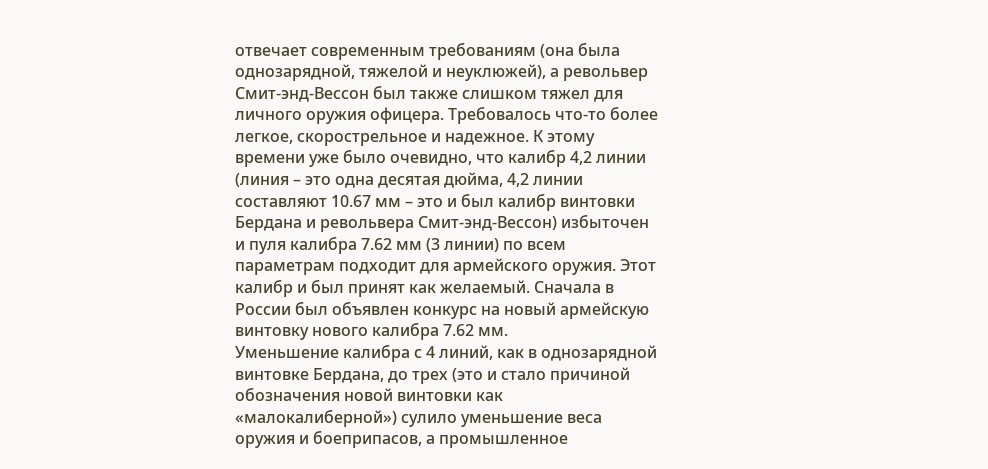отвечает современным требованиям (она была однозарядной, тяжелой и неуклюжей), а револьвер Смит-энд-Вессон был также слишком тяжел для личного оружия офицера. Требовалось что-то более легкое, скорострельное и надежное. К этому времени уже было очевидно, что калибр 4,2 линии (линия – это одна десятая дюйма, 4,2 линии составляют 10.67 мм – это и был калибр винтовки Бердана и револьвера Смит-энд-Вессон) избыточен и пуля калибра 7.62 мм (3 линии) по всем параметрам подходит для армейского оружия. Этот калибр и был принят как желаемый. Сначала в России был объявлен конкурс на новый армейскую винтовку нового калибра 7.62 мм.
Уменьшение калибра с 4 линий, как в однозарядной винтовке Бердана, до трех (это и стало причиной обозначения новой винтовки как «малокалиберной») сулило уменьшение веса оружия и боеприпасов, а промышленное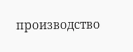производство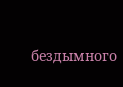бездымного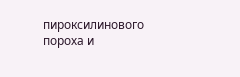пироксилинового пороха и